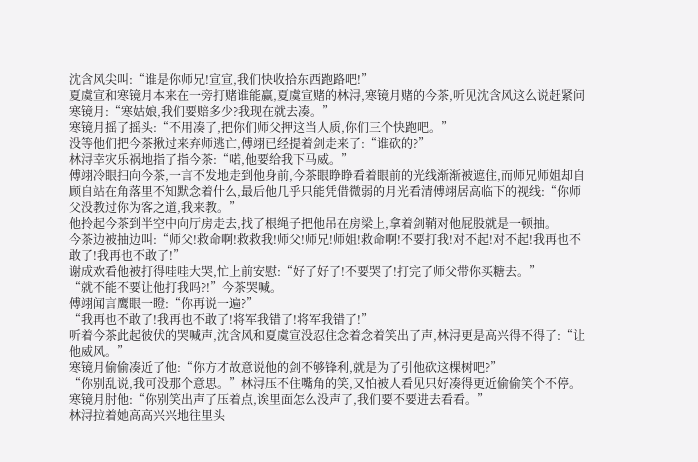沈含风尖叫:“谁是你师兄!宣宣,我们快收拾东西跑路吧!”
夏虞宣和寒镜月本来在一旁打赌谁能赢,夏虞宣赌的林浔,寒镜月赌的今茶,听见沈含风这么说赶紧问寒镜月:“寒姑娘,我们要赔多少?我现在就去凑。”
寒镜月摇了摇头:“不用凑了,把你们师父押这当人质,你们三个快跑吧。”
没等他们把今茶揪过来弃师逃亡,傅翊已经提着剑走来了:“谁砍的?”
林浔幸灾乐祸地指了指今茶:“喏,他要给我下马威。”
傅翊冷眼扫向今茶,一言不发地走到他身前,今茶眼睁睁看着眼前的光线渐渐被遮住,而师兄师姐却自顾自站在角落里不知默念着什么,最后他几乎只能凭借微弱的月光看清傅翊居高临下的视线:“你师父没教过你为客之道,我来教。”
他拎起今茶到半空中向厅房走去,找了根绳子把他吊在房梁上,拿着剑鞘对他屁股就是一顿抽。
今茶边被抽边叫:“师父!救命啊!救救我!师父!师兄!师姐!救命啊!不要打我!对不起!对不起!我再也不敢了!我再也不敢了!”
谢成欢看他被打得哇哇大哭,忙上前安慰:“好了好了!不要哭了!打完了师父带你买糖去。”
“就不能不要让他打我吗?!”今茶哭喊。
傅翊闻言鹰眼一瞪:“你再说一遍?”
“我再也不敢了!我再也不敢了!将军我错了!将军我错了!”
听着今茶此起彼伏的哭喊声,沈含风和夏虞宣没忍住念着念着笑出了声,林浔更是高兴得不得了:“让他威风。”
寒镜月偷偷凑近了他:“你方才故意说他的剑不够锋利,就是为了引他砍这棵树吧?”
“你别乱说,我可没那个意思。”林浔压不住嘴角的笑,又怕被人看见只好凑得更近偷偷笑个不停。
寒镜月肘他:“你别笑出声了压着点,诶里面怎么没声了,我们要不要进去看看。”
林浔拉着她高高兴兴地往里头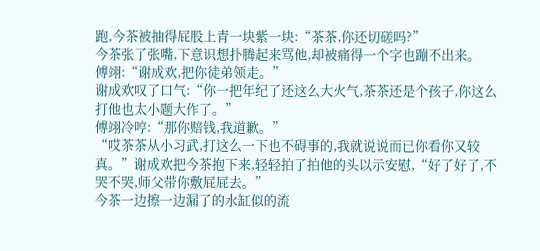跑,今茶被抽得屁股上青一块紫一块:“茶茶,你还切磋吗?”
今茶张了张嘴,下意识想扑腾起来骂他,却被痛得一个字也蹦不出来。
傅翊:“谢成欢,把你徒弟领走。”
谢成欢叹了口气:“你一把年纪了还这么大火气,茶茶还是个孩子,你这么打他也太小题大作了。”
傅翊冷哼:“那你赔钱,我道歉。”
“哎茶茶从小习武,打这么一下也不碍事的,我就说说而已你看你又较真。”谢成欢把今茶抱下来,轻轻拍了拍他的头以示安慰,“好了好了,不哭不哭,师父带你敷屁屁去。”
今茶一边擦一边漏了的水缸似的流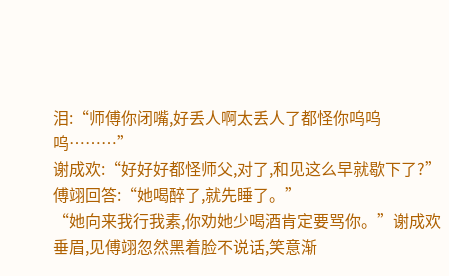泪:“师傅你闭嘴,好丢人啊太丢人了都怪你呜呜呜………”
谢成欢:“好好好都怪师父,对了,和见这么早就歇下了?”
傅翊回答:“她喝醉了,就先睡了。”
“她向来我行我素,你劝她少喝酒肯定要骂你。”谢成欢垂眉,见傅翊忽然黑着脸不说话,笑意渐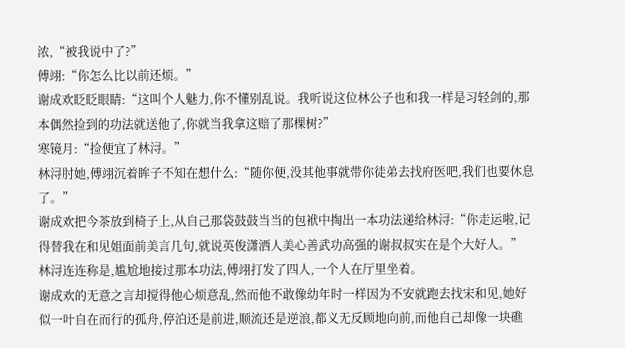浓,“被我说中了?”
傅翊:“你怎么比以前还烦。”
谢成欢眨眨眼睛:“这叫个人魅力,你不懂别乱说。我听说这位林公子也和我一样是习轻剑的,那本偶然捡到的功法就送他了,你就当我拿这赔了那棵树?”
寒镜月:“捡便宜了林浔。”
林浔肘她,傅翊沉着眸子不知在想什么:“随你便,没其他事就带你徒弟去找府医吧,我们也要休息了。”
谢成欢把今茶放到椅子上,从自己那袋鼓鼓当当的包袱中掏出一本功法递给林浔:“你走运啦,记得替我在和见姐面前美言几句,就说英俊潇洒人美心善武功高强的谢叔叔实在是个大好人。”
林浔连连称是,尴尬地接过那本功法,傅翊打发了四人,一个人在厅里坐着。
谢成欢的无意之言却搅得他心烦意乱,然而他不敢像幼年时一样因为不安就跑去找宋和见,她好似一叶自在而行的孤舟,停泊还是前进,顺流还是逆浪,都义无反顾地向前,而他自己却像一块礁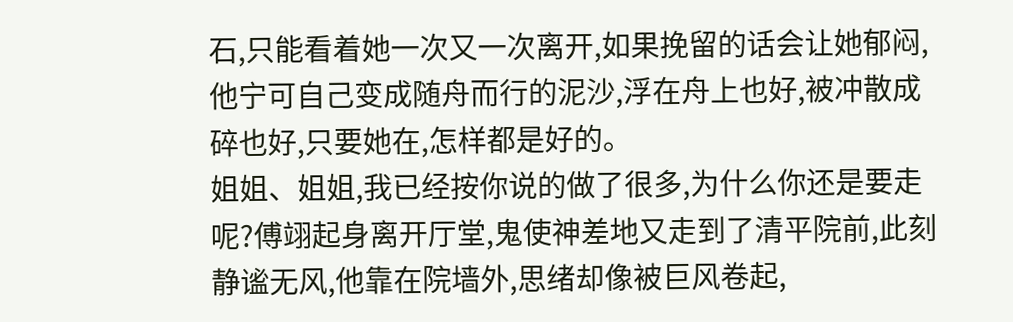石,只能看着她一次又一次离开,如果挽留的话会让她郁闷,他宁可自己变成随舟而行的泥沙,浮在舟上也好,被冲散成碎也好,只要她在,怎样都是好的。
姐姐、姐姐,我已经按你说的做了很多,为什么你还是要走呢?傅翊起身离开厅堂,鬼使神差地又走到了清平院前,此刻静谧无风,他靠在院墙外,思绪却像被巨风卷起,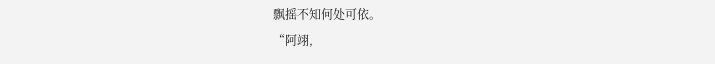飘摇不知何处可依。
“阿翊,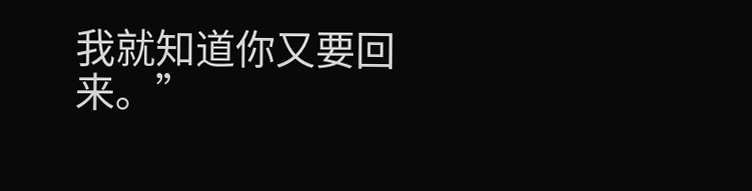我就知道你又要回来。”